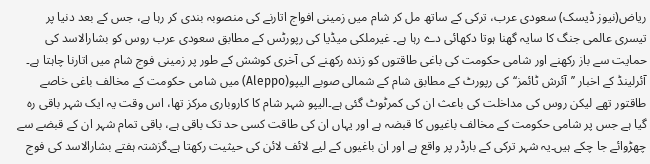ریاض(نیوز ڈیسک) سعودی عرب، ترکی کے ساتھ مل کر شام میں زمینی افواج اتارنے کی منصوبہ بندی کر رہا ہے، جس کے بعد دنیا پر تیسری عالمی جنگ کا سایہ گھنا ہوتا دکھائی دے رہا ہے۔ غیرملکی میڈیا کی رپورٹس کے مطابق سعودی عرب روس کو بشارالاسد کی حمایت سے باز رکھنے اور شامی حکومت کی باغی طاقتوں کو زندہ رکھنے کی آخری کوشش کے طور پر زمینی فوج شام میں اتارنا چاہتا ہے۔ آئرلینڈ کے اخبار ’’آئرش ٹائمز‘‘ کی رپورٹ کے مطابق شام کے شمالی صوبے الیپو(Aleppo) میں شامی حکومت کے مخالف باغی خاصے طاقتور تھے لیکن روس کی مداخلت کی باعث ان کی کمرٹوٹ گئی ہے۔الیپو شہر شام کا کاروباری مرکز تھا، اس وقت یہ ایک شہر باقی رہ گیا ہے جس پر شامی حکومت کے مخالف باغیوں کا قبضہ ہے اور یہاں ان کی طاقت کسی حد تک باقی ہے، باقی تمام شہر ان کے قبضے سے چھڑوائے جا چکے ہیں۔یہ شہر ترکی کے بارڈر پر واقع ہے اور ان باغیوں کے لیے لائف لائن کی حیثیت رکھتا ہے۔گزشتہ ہفتے بشارالاسد کی فوج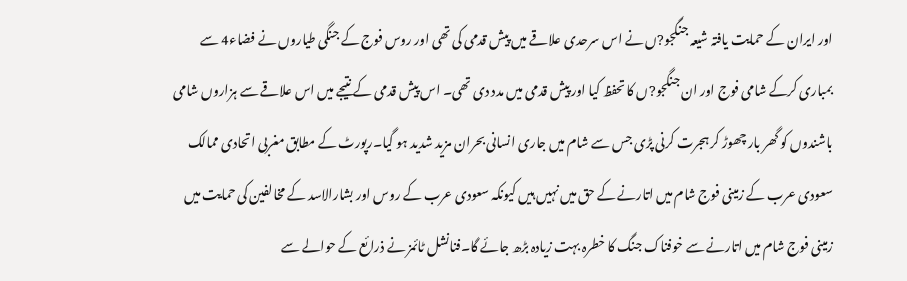اور ایران کے حمایت یافتہ شیعہ جنگجو?ں نے اس سرحدی علاقے میں پیش قدمی کی تھی اور روس فوج کے جنگی طیاروں نے فضاء4 سے بمباری کرکے شامی فوج اور ان جنگجو?ں کا تحفظ کیا اور پیش قدمی میں مدد دی تھی۔ اس پیش قدمی کے نتیجے میں اس علاقے سے ہزاروں شامی باشندوں کو گھر بار چھوڑ کر ہجرت کرنی پڑی جس سے شام میں جاری انسانی بحران مزید شدید ہو گیا۔رپورٹ کے مطابق مغربی اتحادی ممالک سعودی عرب کے زمینی فوج شام میں اتارنے کے حق میں نہیں ہیں کیونکہ سعودی عرب کے روس اور بشارالاسد کے مخالفین کی حمایت میں زمینی فوج شام میں اتارنے سے خوفناک جنگ کا خطرہ بہت زیادہ بڑھ جائے گا۔فنانشل ٹائمز نے ذرائع کے حوالے سے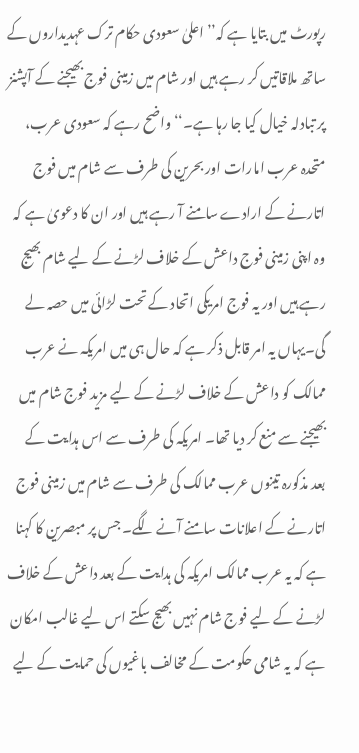رپورٹ میں بتایا ہے کہ’’ اعلیٰ سعودی حکام ترک عہدیداروں کے ساتھ ملاقاتیں کر رہے ہیں اور شام میں زمینی فوج بھیجنے کے آپشنز پر تبادلہ خیال کیا جا رہا ہے۔‘‘ واضح رہے کہ سعودی عرب، متحدہ عرب امارات اور بحرین کی طرف سے شام میں فوج اتارنے کے ارادے سامنے آ رہے ہیں اور ان کا دعویٰ ہے کہ وہ اپنی زمینی فوج داعش کے خلاف لڑنے کے لیے شام بھیج رہے ہیں اور یہ فوج امریکی اتحاد کے تحت لڑائی میں حصہ لے گی۔یہاں یہ امر قابل ذکر ہے کہ حال ہی میں امریکہ نے عرب ممالک کو داعش کے خلاف لڑنے کے لیے مزید فوج شام میں بھیجنے سے منع کر دیا تھا۔ امریکہ کی طرف سے اس ہدایت کے بعد مذکورہ تینوں عرب ممالک کی طرف سے شام میں زمینی فوج اتارنے کے اعلانات سامنے آنے لگے۔ جس پر مبصرین کا کہنا ہے کہ یہ عرب ممالک امریکہ کی ہدایت کے بعد داعش کے خلاف لڑنے کے لیے فوج شام نہیں بھیج سکتے اس لیے غالب امکان ہے کہ یہ شامی حکومت کے مخالف باغیوں کی حمایت کے لیے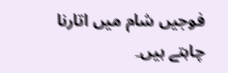فوجیں شام میں اتارنا چاہتے ہیں۔